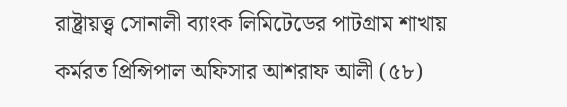রাষ্ট্রায়ত্ত্ব সোনালী ব্যাংক লিমিটেডের পাটগ্রাম শাখায় কর্মরত প্রিন্সিপাল অফিসার আশরাফ আলী (৫৮)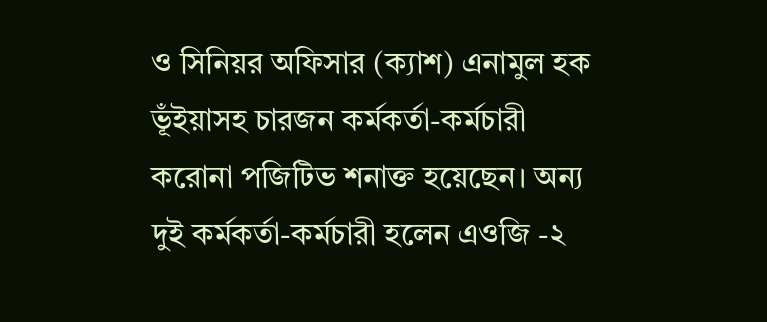ও সিনিয়র অফিসার (ক্যাশ) এনামুল হক ভূঁইয়াসহ চারজন কর্মকর্তা-কর্মচারী করোনা পজিটিভ শনাক্ত হয়েছেন। অন্য দুই কর্মকর্তা-কর্মচারী হলেন এওজি -২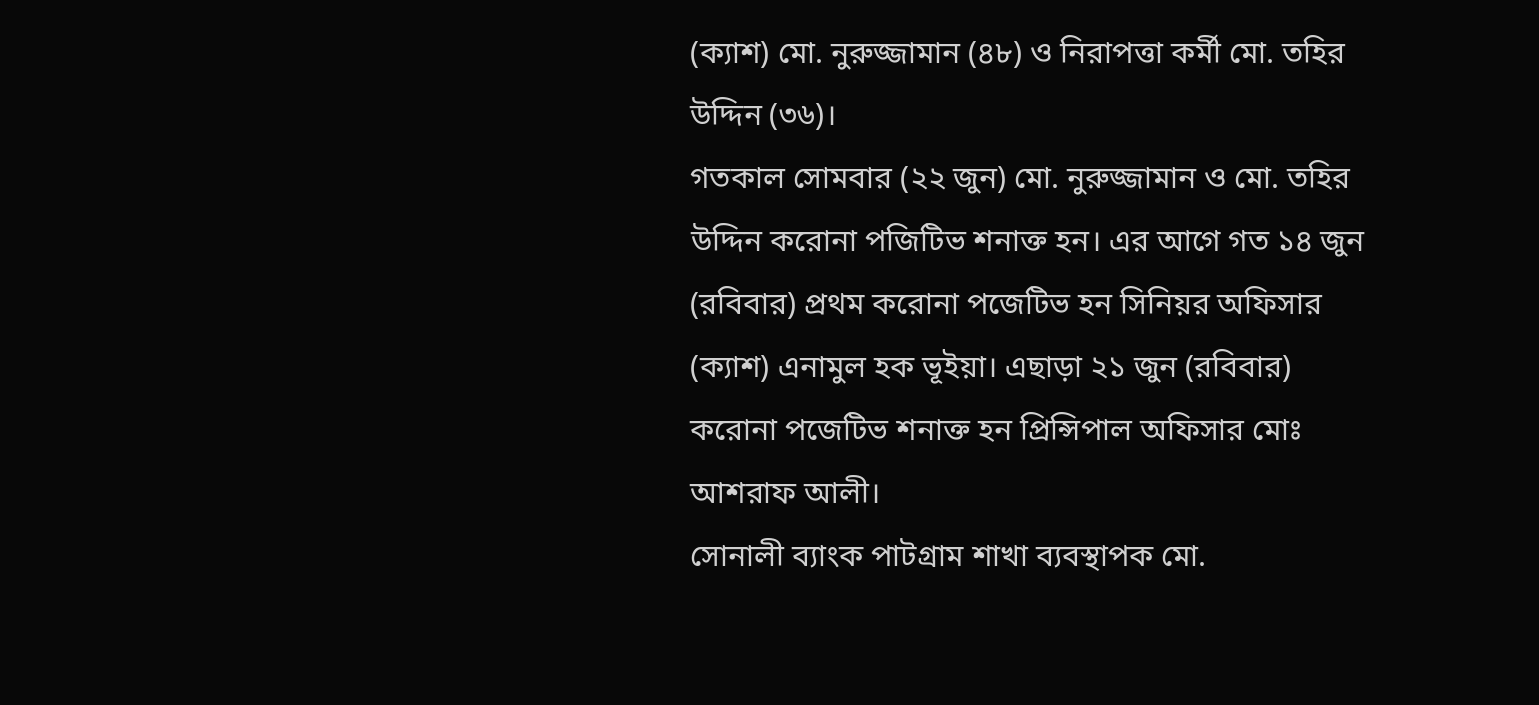(ক্যাশ) মো. নুরুজ্জামান (৪৮) ও নিরাপত্তা কর্মী মো. তহির উদ্দিন (৩৬)।
গতকাল সোমবার (২২ জুন) মো. নুরুজ্জামান ও মো. তহির উদ্দিন করোনা পজিটিভ শনাক্ত হন। এর আগে গত ১৪ জুন (রবিবার) প্রথম করোনা পজেটিভ হন সিনিয়র অফিসার (ক্যাশ) এনামুল হক ভূইয়া। এছাড়া ২১ জুন (রবিবার) করোনা পজেটিভ শনাক্ত হন প্রিন্সিপাল অফিসার মোঃ আশরাফ আলী।
সোনালী ব্যাংক পাটগ্রাম শাখা ব্যবস্থাপক মো.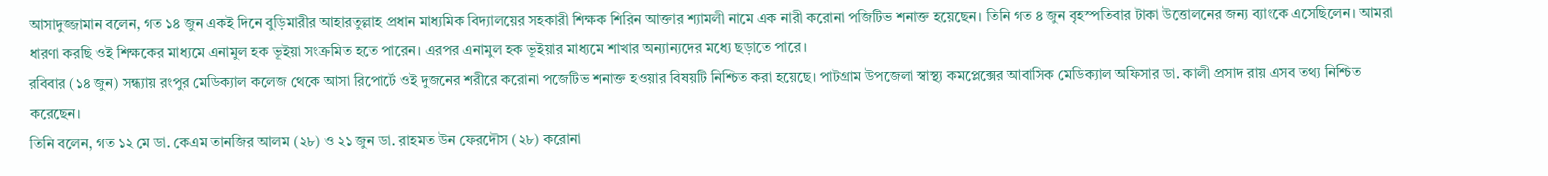আসাদুজ্জামান বলেন, গত ১৪ জুন একই দিনে বুড়িমারীর আহারতুল্লাহ প্রধান মাধ্যমিক বিদ্যালয়ের সহকারী শিক্ষক শিরিন আক্তার শ্যামলী নামে এক নারী করোনা পজিটিভ শনাক্ত হয়েছেন। তিনি গত ৪ জুন বৃহস্পতিবার টাকা উত্তোলনের জন্য ব্যাংকে এসেছিলেন। আমরা ধারণা করছি ওই শিক্ষকের মাধ্যমে এনামুল হক ভূইয়া সংক্রমিত হতে পারেন। এরপর এনামুল হক ভূইয়ার মাধ্যমে শাখার অন্যান্যদের মধ্যে ছড়াতে পারে।
রবিবার (১৪ জুন) সন্ধ্যায় রংপুর মেডিক্যাল কলেজ থেকে আসা রিপোর্টে ওই দুজনের শরীরে করোনা পজেটিভ শনাক্ত হওয়ার বিষয়টি নিশ্চিত করা হয়েছে। পাটগ্রাম উপজেলা স্বাস্থ্য কমপ্লেক্সের আবাসিক মেডিক্যাল অফিসার ডা. কালী প্রসাদ রায় এসব তথ্য নিশ্চিত করেছেন।
তিনি বলেন, গত ১২ মে ডা. কেএম তানজির আলম (২৮) ও ২১ জুন ডা. রাহমত উন ফেরদৌস (২৮) করোনা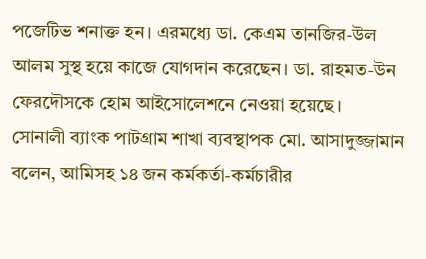পজেটিভ শনাক্ত হন। এরমধ্যে ডা. কেএম তানজির-উল আলম সুস্থ হয়ে কাজে যোগদান করেছেন। ডা. রাহমত-উন ফেরদৌসকে হোম আইসোলেশনে নেওয়া হয়েছে।
সোনালী ব্যাংক পাটগ্রাম শাখা ব্যবস্থাপক মো. আসাদুজ্জামান বলেন, আমিসহ ১৪ জন কর্মকর্তা-কর্মচারীর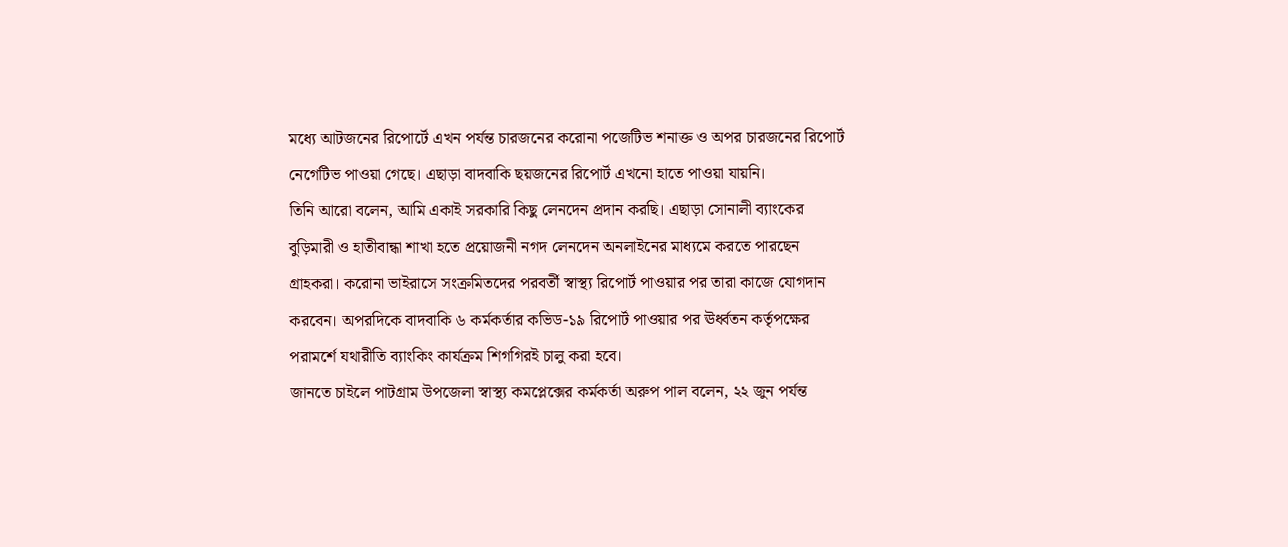মধ্যে আটজনের রিপোর্টে এখন পর্যন্ত চারজনের করোনা পজেটিভ শনাক্ত ও অপর চারজনের রিপোর্ট নেগেটিভ পাওয়া গেছে। এছাড়া বাদবাকি ছয়জনের রিপোর্ট এখনো হাতে পাওয়া যায়নি।
তিনি আরো বলেন, আমি একাই সরকারি কিছু লেনদেন প্রদান করছি। এছাড়া সোনালী ব্যাংকের বুড়িমারী ও হাতীবান্ধা শাখা হতে প্রয়োজনী নগদ লেনদেন অনলাইনের মাধ্যমে করতে পারছেন গ্রাহকরা। করোনা ভাইরাসে সংক্রমিতদের পরবর্তী স্বাস্থ্য রিপোর্ট পাওয়ার পর তারা কাজে যোগদান করবেন। অপরদিকে বাদবাকি ৬ কর্মকর্তার কভিড-১৯ রিপোর্ট পাওয়ার পর ঊর্ধ্বতন কর্তৃপক্ষের পরামর্শে যথারীতি ব্যাংকিং কার্যক্রম শিগগিরই চালু করা হবে।
জানতে চাইলে পাটগ্রাম উপজেলা স্বাস্থ্য কমপ্লেক্সের কর্মকর্তা অরুপ পাল বলেন, ২২ জুন পর্যন্ত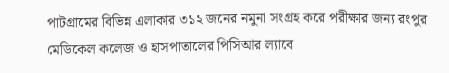পাটগ্রামের বিভিন্ন এলাকার ৩১২ জনের নমুনা সংগ্রহ করে পরীক্ষার জন্য রংপুর মেডিকেল কলেজ ও হাসপাতালের পিসিআর ল্যাবে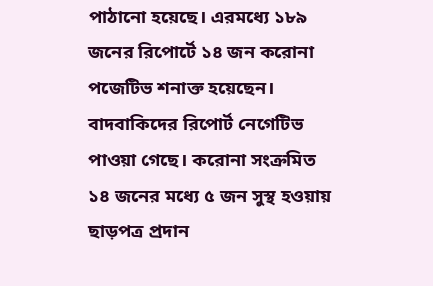পাঠানো হয়েছে। এরমধ্যে ১৮৯ জনের রিপোর্টে ১৪ জন করোনা পজেটিভ শনাক্ত হয়েছেন। বাদবাকিদের রিপোর্ট নেগেটিভ পাওয়া গেছে। করোনা সংক্রমিত ১৪ জনের মধ্যে ৫ জন সুস্থ হওয়ায় ছাড়পত্র প্রদান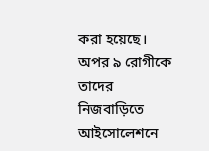করা হয়েছে। অপর ৯ রোগীকে তাদের নিজবাড়িতে আইসোলেশনে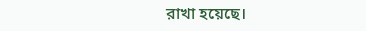রাখা হয়েছে।